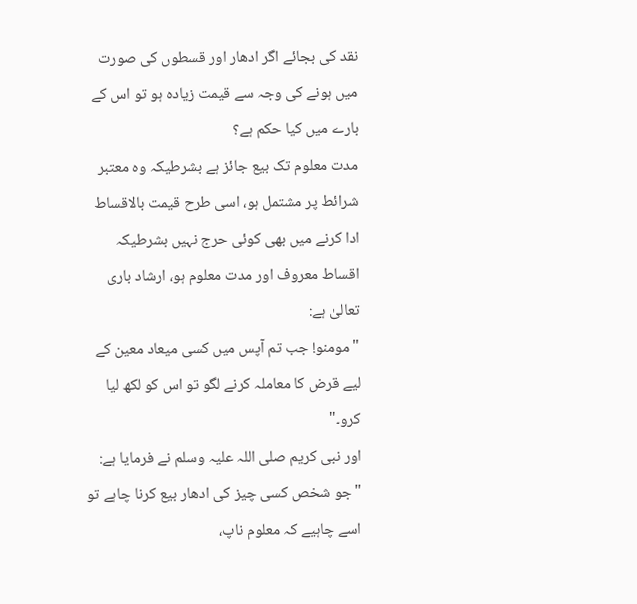نقد کی بجائے اگر ادھار اور قسطوں کی صورت میں ہونے کی وجہ سے قیمت زیادہ ہو تو اس کے بارے میں کیا حکم ہے؟
مدت معلوم تک بیع جائز ہے بشرطیکہ وہ معتبر شرائط پر مشتمل ہو، اسی طرح قیمت بالاقساط ادا کرنے میں بھی کوئی حرج نہیں بشرطیکہ اقساط معروف اور مدت معلوم ہو، ارشاد باری تعالیٰ ہے:
"مومنو! جب تم آپس میں کسی میعاد معین کے لیے قرض کا معاملہ کرنے لگو تو اس کو لکھ لیا کرو۔"
اور نبی کریم صلی اللہ علیہ وسلم نے فرمایا ہے:
"جو شخص کسی چیز کی ادھار بیع کرنا چاہے تو اسے چاہیے کہ معلوم ناپ،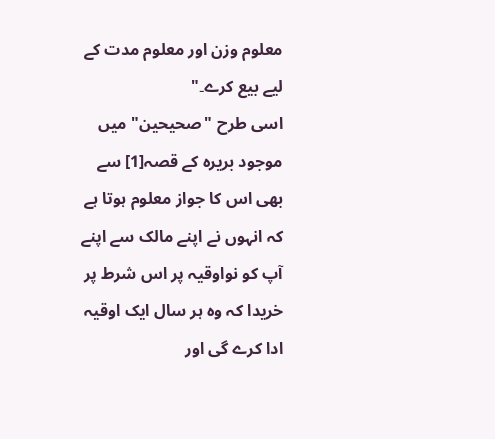معلوم وزن اور معلوم مدت کے لیے بیع کرے۔"
اسی طرح "صحیحین" میں موجود بریرہ کے قصہ[1] سے بھی اس کا جواز معلوم ہوتا ہے کہ انہوں نے اپنے مالک سے اپنے آپ کو نواوقیہ پر اس شرط پر خریدا کہ وہ ہر سال ایک اوقیہ ادا کرے گی اور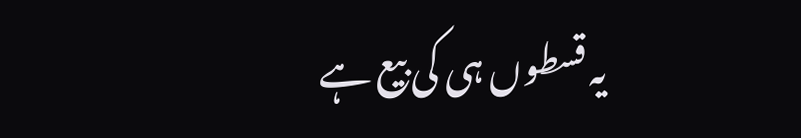یہ قسطوں ہی کی بیع ہے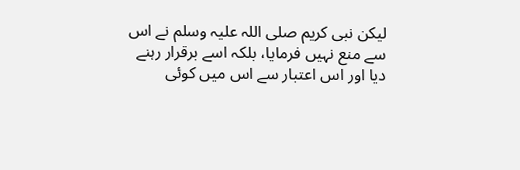لیکن نبی کریم صلی اللہ علیہ وسلم نے اس سے منع نہیں فرمایا، بلکہ اسے برقرار رہنے دیا اور اس اعتبار سے اس میں کوئی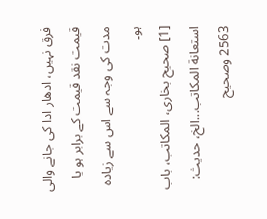فرق نہیں، ادھار ادا کی جانے والی قیمت نقد قیمت کے برابر ہو یا مدت کی وجہ سے اس سے زیادہ ہو۔
[1] صحیح بخاری، المکاتب، باب استعانة المکاتب...الخ، حدیث: 2563 وصحیح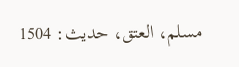مسلم، العتق، حدیث: 1504